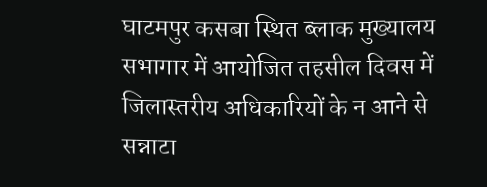घाटमपुर कसबा स्थित ब्लाक मुख्यालय सभागार में आयोजित तहसील दिवस में जिलास्तरीय अधिकारियों के न आने से सन्नाटा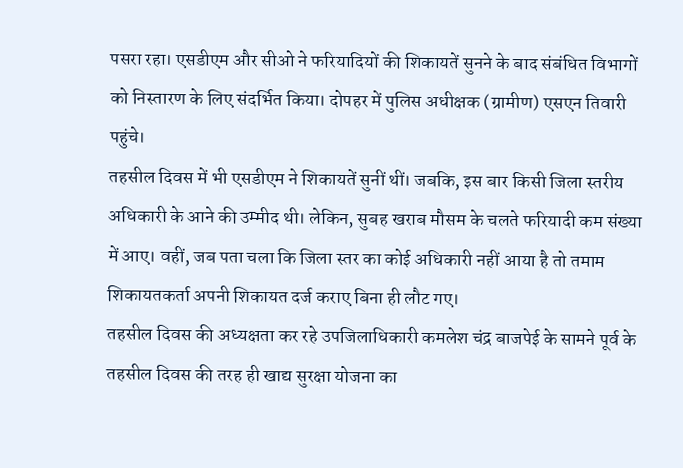पसरा रहा। एसडीएम और सीओ ने फरियादियों की शिकायतें सुनने के बाद संबंधित विभागों को निस्तारण के लिए संदर्भित किया। दोपहर में पुलिस अधीक्षक (ग्रामीण) एसएन तिवारी पहुंचे।
तहसील दिवस में भी एसडीएम ने शिकायतें सुनीं थीं। जबकि, इस बार किसी जिला स्तरीय अधिकारी के आने की उम्मीद थी। लेकिन, सुबह खराब मौसम के चलते फरियादी कम संख्या में आए। वहीं, जब पता चला कि जिला स्तर का कोई अधिकारी नहीं आया है तो तमाम शिकायतकर्ता अपनी शिकायत दर्ज कराए बिना ही लौट गए।
तहसील दिवस की अध्यक्षता कर रहे उपजिलाधिकारी कमलेश चंद्र बाजपेई के सामने पूर्व के तहसील दिवस की तरह ही खाद्य सुरक्षा योजना का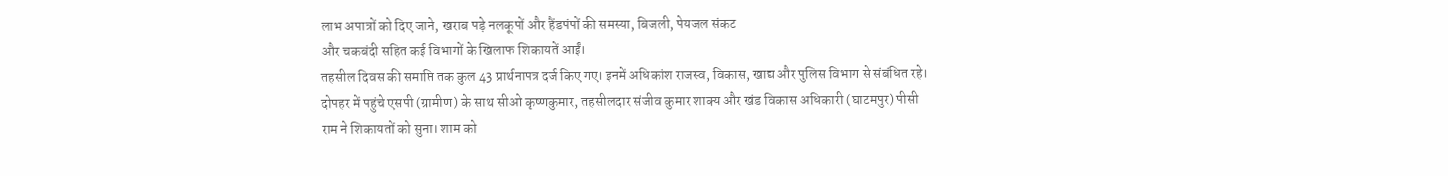लाभ अपात्रों को दिए जाने, खराब पड़े नलकूपों और हैंडपंपों की समस्या, बिजली, पेयजल संकट
और चकबंदी सहित कई विभागों के खिलाफ शिकायतें आईं।
तहसील दिवस की समाप्ति तक कुल 43 प्रार्थनापत्र दर्ज किए गए। इनमें अधिकांश राजस्व, विकास, खाद्य और पुलिस विभाग से संबंधित रहे। दोपहर में पहुंचे एसपी (ग्रामीण) के साथ सीओ कृष्णकुमार, तहसीलदार संजीव कुमार शाक्य और खंड विकास अधिकारी (घाटमपुर) पीसी राम ने शिकायतों को सुना। शाम को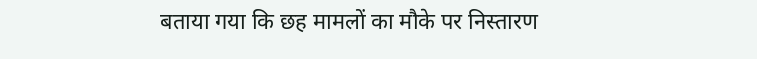बताया गया कि छह मामलों का मौके पर निस्तारण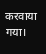करवाया गया।